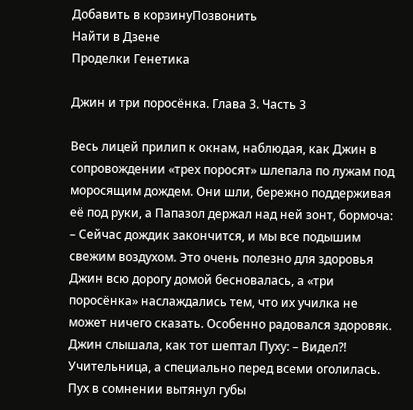Добавить в корзинуПозвонить
Найти в Дзене
Проделки Генетика

Джин и три поросёнка. Глава 3. Часть 3

Весь лицей прилип к окнам, наблюдая, как Джин в сопровождении «трех поросят» шлепала по лужам под моросящим дождем. Они шли, бережно поддерживая её под руки, а Папазол держал над ней зонт, бормоча: – Сейчас дождик закончится, и мы все подышим свежим воздухом. Это очень полезно для здоровья Джин всю дорогу домой бесновалась, а «три поросёнка» наслаждались тем, что их училка не может ничего сказать. Особенно радовался здоровяк. Джин слышала, как тот шептал Пуху: – Видел?! Учительница, а специально перед всеми оголилась. Пух в сомнении вытянул губы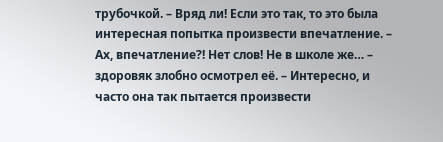трубочкой. – Вряд ли! Если это так, то это была интересная попытка произвести впечатление. – Ах, впечатление?! Нет слов! Не в школе же… – здоровяк злобно осмотрел её. – Интересно, и часто она так пытается произвести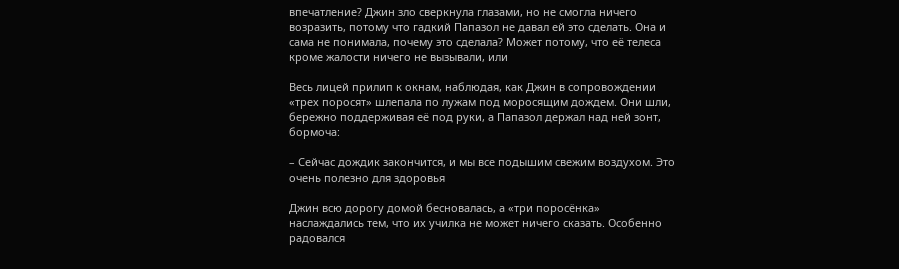впечатление? Джин зло сверкнула глазами, но не смогла ничего возразить, потому что гадкий Папазол не давал ей это сделать. Она и сама не понимала, почему это сделала? Может потому, что её телеса кроме жалости ничего не вызывали, или

Весь лицей прилип к окнам, наблюдая, как Джин в сопровождении «трех поросят» шлепала по лужам под моросящим дождем. Они шли, бережно поддерживая её под руки, а Папазол держал над ней зонт, бормоча:

– Сейчас дождик закончится, и мы все подышим свежим воздухом. Это очень полезно для здоровья

Джин всю дорогу домой бесновалась, а «три поросёнка» наслаждались тем, что их училка не может ничего сказать. Особенно радовался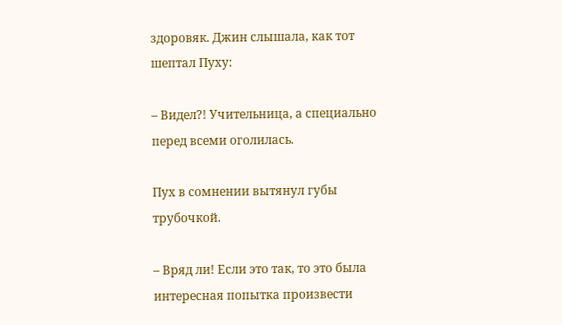здоровяк. Джин слышала, как тот шептал Пуху:

– Видел?! Учительница, а специально перед всеми оголилась.

Пух в сомнении вытянул губы трубочкой.

– Вряд ли! Если это так, то это была интересная попытка произвести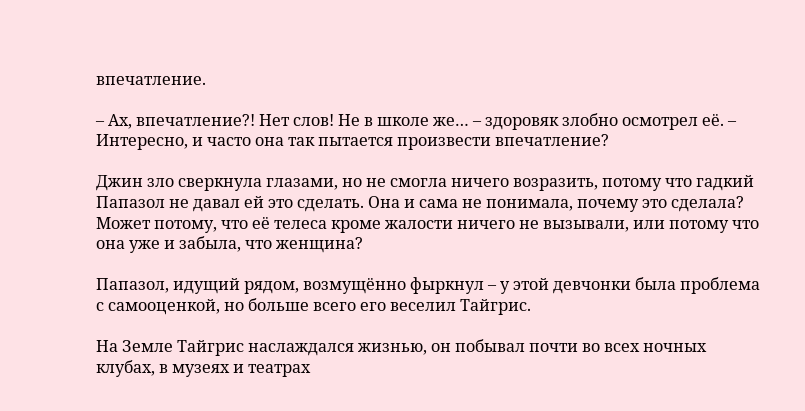впечатление.

– Ах, впечатление?! Нет слов! Не в школе же… – здоровяк злобно осмотрел её. – Интересно, и часто она так пытается произвести впечатление?

Джин зло сверкнула глазами, но не смогла ничего возразить, потому что гадкий Папазол не давал ей это сделать. Она и сама не понимала, почему это сделала? Может потому, что её телеса кроме жалости ничего не вызывали, или потому что она уже и забыла, что женщина?

Папазол, идущий рядом, возмущённо фыркнул – у этой девчонки была проблема с самооценкой, но больше всего его веселил Тайгрис.

На Земле Тайгрис наслаждался жизнью, он побывал почти во всех ночных клубах, в музеях и театрах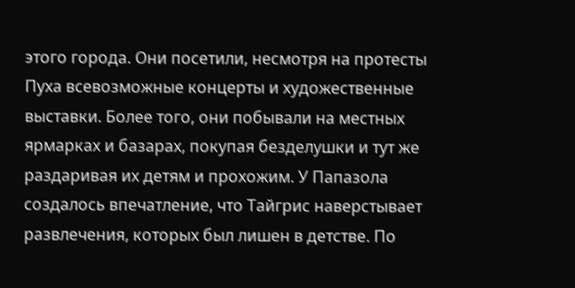этого города. Они посетили, несмотря на протесты Пуха всевозможные концерты и художественные выставки. Более того, они побывали на местных ярмарках и базарах, покупая безделушки и тут же раздаривая их детям и прохожим. У Папазола создалось впечатление, что Тайгрис наверстывает развлечения, которых был лишен в детстве. По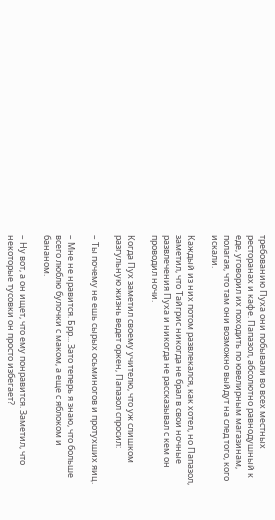требованию Пуха они побывали во всех местных ресторанах и кафе. Папазол, абсолютно равнодушный к еде, уговорил их походить по ювелирным магазинам, полагая, что там они возможно выйдут на след того, кого искали.

Каждый из них потом развлекался, как хотел, но Папазол, заметил, что Тайгрис никогда не брал в свои ночные развлечения Пуха и никогда не рассказывал с кем он проводил ночи.

Когда Пух заметил своему учителю, что уж слишком разгульную жизнь ведет оркен, Папазол спросил:

– Ты почему не ешь сырых осьминогов и протухших яиц.

– Мне не нравится. Брр... Зато теперь я знаю, что больше всего люблю булочки с маком, а еще с яблоком и бананом.

– Ну вот, а он ищет, что ему понравится. Заметил, что некоторые тусовки он просто избегает?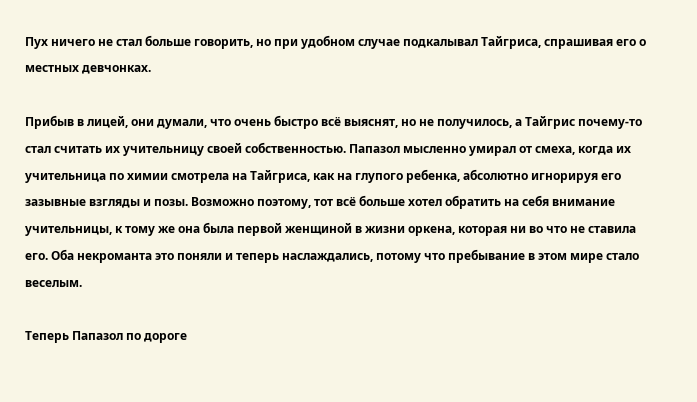Пух ничего не стал больше говорить, но при удобном случае подкалывал Тайгриса, спрашивая его о местных девчонках.

Прибыв в лицей, они думали, что очень быстро всё выяснят, но не получилось, а Тайгрис почему-то стал считать их учительницу своей собственностью. Папазол мысленно умирал от смеха, когда их учительница по химии смотрела на Тайгриса, как на глупого ребенка, абсолютно игнорируя его зазывные взгляды и позы. Возможно поэтому, тот всё больше хотел обратить на себя внимание учительницы, к тому же она была первой женщиной в жизни оркена, которая ни во что не ставила его. Оба некроманта это поняли и теперь наслаждались, потому что пребывание в этом мире стало веселым.

Теперь Папазол по дороге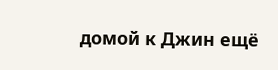домой к Джин ещё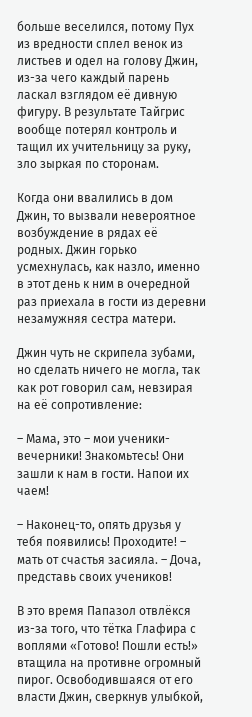больше веселился, потому Пух из вредности сплел венок из листьев и одел на голову Джин, из-за чего каждый парень ласкал взглядом её дивную фигуру. В результате Тайгрис вообще потерял контроль и тащил их учительницу за руку, зло зыркая по сторонам.

Когда они ввалились в дом Джин, то вызвали невероятное возбуждение в рядах её родных. Джин горько усмехнулась, как назло, именно в этот день к ним в очередной раз приехала в гости из деревни незамужняя сестра матери.

Джин чуть не скрипела зубами, но сделать ничего не могла, так как рот говорил сам, невзирая на её сопротивление:

– Мама, это – мои ученики-вечерники! Знакомьтесь! Они зашли к нам в гости. Напои их чаем!

– Наконец-то, опять друзья у тебя появились! Проходите! – мать от счастья засияла. – Доча, представь своих учеников!

В это время Папазол отвлёкся из-за того, что тётка Глафира с воплями «Готово! Пошли есть!» втащила на противне огромный пирог. Освободившаяся от его власти Джин, сверкнув улыбкой,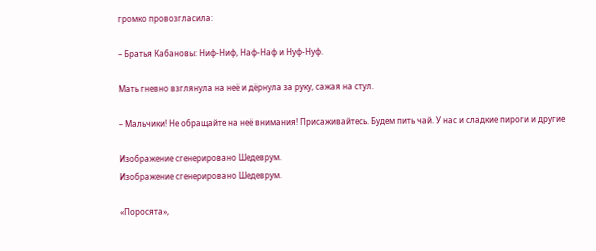громко провозгласила:

– Братья Кабановы: Ниф-Ниф, Наф-Наф и Нуф-Нуф.

Мать гневно взглянула на неё и дёрнула за руку, сажая на стул.

– Мальчики! Не обращайте на неё внимания! Присаживайтесь. Будем пить чай. У нас и сладкие пироги и другие

Изображение сгенерировано Шедеврум.
Изображение сгенерировано Шедеврум.

«Поросята»,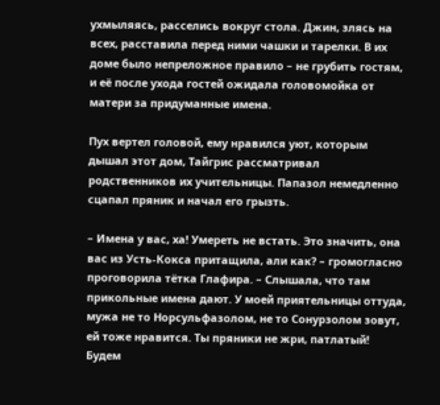ухмыляясь, расселись вокруг стола. Джин, злясь на всех, расставила перед ними чашки и тарелки. В их доме было непреложное правило – не грубить гостям, и её после ухода гостей ожидала головомойка от матери за придуманные имена.

Пух вертел головой, ему нравился уют, которым дышал этот дом, Тайгрис рассматривал родственников их учительницы. Папазол немедленно сцапал пряник и начал его грызть.

– Имена у вас, ха! Умереть не встать. Это значить, она вас из Усть-Кокса притащила, али как? – громогласно проговорила тётка Глафира. – Слышала, что там прикольные имена дают. У моей приятельницы оттуда, мужа не то Норсульфазолом, не то Сонурзолом зовут, ей тоже нравится. Ты пряники не жри, патлатый! Будем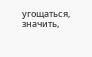угощаться, значить,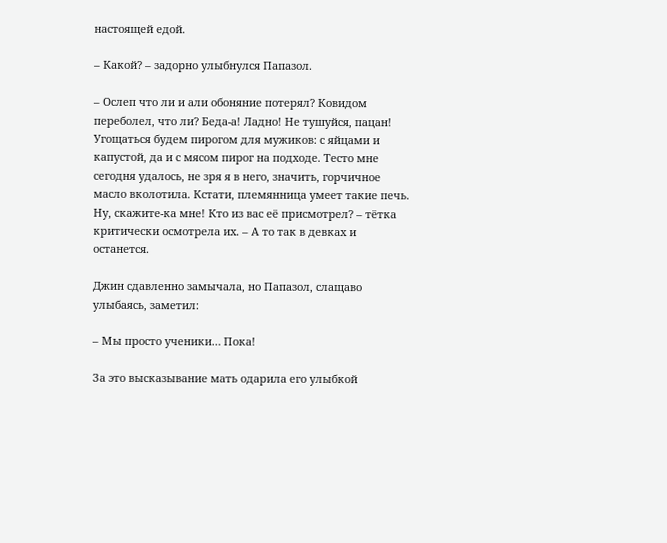настоящей едой.

– Какой? – задорно улыбнулся Папазол.

– Ослеп что ли и али обоняние потерял? Ковидом переболел, что ли? Беда-а! Ладно! Не тушуйся, пацан! Угощаться будем пирогом для мужиков: с яйцами и капустой, да и с мясом пирог на подходе. Тесто мне сегодня удалось, не зря я в него, значить, горчичное масло вколотила. Кстати, племянница умеет такие печь. Ну, скажите-ка мне! Кто из вас её присмотрел? – тётка критически осмотрела их. – А то так в девках и останется.

Джин сдавленно замычала, но Папазол, слащаво улыбаясь, заметил:

– Мы просто ученики… Пока!

За это высказывание мать одарила его улыбкой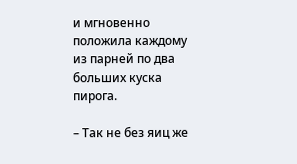и мгновенно положила каждому из парней по два больших куска пирога.

– Так не без яиц же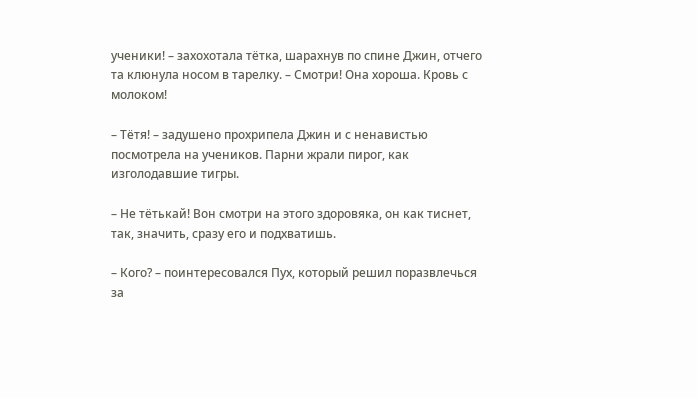ученики! – захохотала тётка, шарахнув по спине Джин, отчего та клюнула носом в тарелку. – Смотри! Она хороша. Кровь с молоком!

– Тётя! – задушено прохрипела Джин и с ненавистью посмотрела на учеников. Парни жpaли пирог, как изголодавшие тигры.

– Не тётькай! Вон смотри на этого здоровяка, он как тиснет, так, значить, сразу его и подхватишь.

– Кого? – поинтересовался Пух, который решил поразвлечься за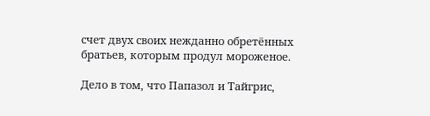счет двух своих нежданно обретённых братьев, которым продул мороженое.

Дело в том, что Папазол и Тайгрис,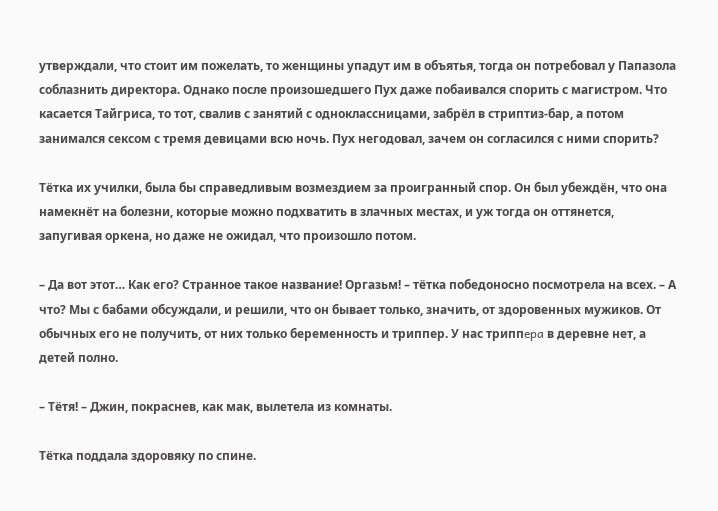утверждали, что стоит им пожелать, то женщины упадут им в объятья, тогда он потребовал у Папазола соблазнить директора. Однако после произошедшего Пух даже побаивался спорить с магистром. Что касается Тайгриса, то тот, свалив с занятий с одноклассницами, забрёл в стриптиз-бар, а потом занимался сексом с тремя девицами всю ночь. Пух негодовал, зачем он согласился с ними спорить?

Тётка их училки, была бы справедливым возмездием за проигранный спор. Он был убеждён, что она намекнёт на болезни, которые можно подхватить в злачных местах, и уж тогда он оттянется, запугивая оркена, но даже не ожидал, что произошло потом.

– Да вот этот… Как его? Странное такое название! Оргазьм! – тётка победоносно посмотрела на всех. – А что? Мы с бабами обсуждали, и решили, что он бывает только, значить, от здоровенных мужиков. От обычных его не получить, от них только беременность и тpиппep. У нас тpиппepa в деревне нет, а детей полно.

– Тётя! – Джин, покраснев, как мак, вылетела из комнаты.

Тётка поддала здоровяку по спине.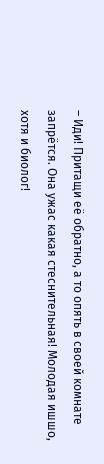– Иди! Притащи её обратно, а то опять в своей комнате запрётся. Она ужас какая стеснительная! Молодая ишшо, хотя и биолог!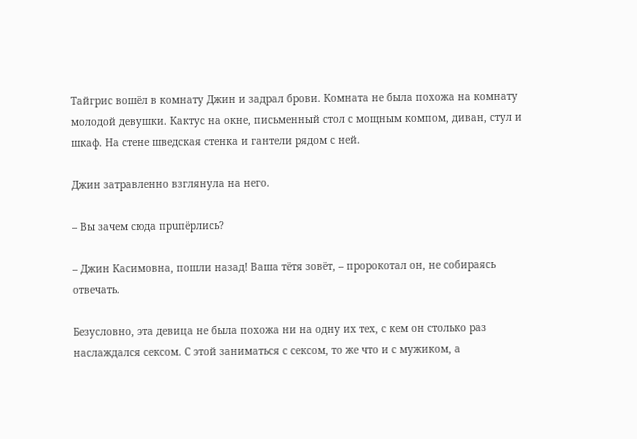Тайгрис вошёл в комнату Джин и задрал брови. Комната не была похожа на комнату молодой девушки. Кактус на окне, письменный стол с мощным компом, диван, стул и шкаф. На стене шведская стенка и гантели рядом с ней.

Джин затравленно взглянула на него.

– Вы зачем сюда пpuпёpлиcь?

– Джин Касимовна, пошли назад! Ваша тётя зовёт, – пророкотал он, не собираясь отвечать.

Безусловно, эта девица не была похожа ни на одну их тех, с кем он столько раз наслаждался сексом. С этой заниматься с сексом, то же что и с мужиком, а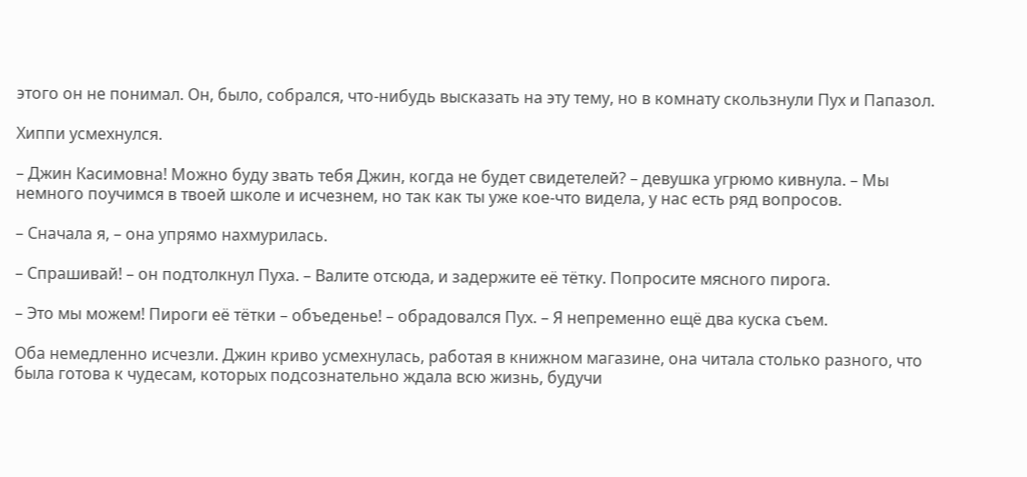этого он не понимал. Он, было, собрался, что-нибудь высказать на эту тему, но в комнату скользнули Пух и Папазол.

Хиппи усмехнулся.

– Джин Касимовна! Можно буду звать тебя Джин, когда не будет свидетелей? – девушка угрюмо кивнула. – Мы немного поучимся в твоей школе и исчезнем, но так как ты уже кое-что видела, у нас есть ряд вопросов.

– Сначала я, – она упрямо нахмурилась.

– Спрашивай! – он подтолкнул Пуха. – Валите отсюда, и задержите её тётку. Попросите мясного пирога.

– Это мы можем! Пироги её тётки – объеденье! – обрадовался Пух. – Я непременно ещё два куска съем.

Оба немедленно исчезли. Джин криво усмехнулась, работая в книжном магазине, она читала столько разного, что была готова к чудесам, которых подсознательно ждала всю жизнь, будучи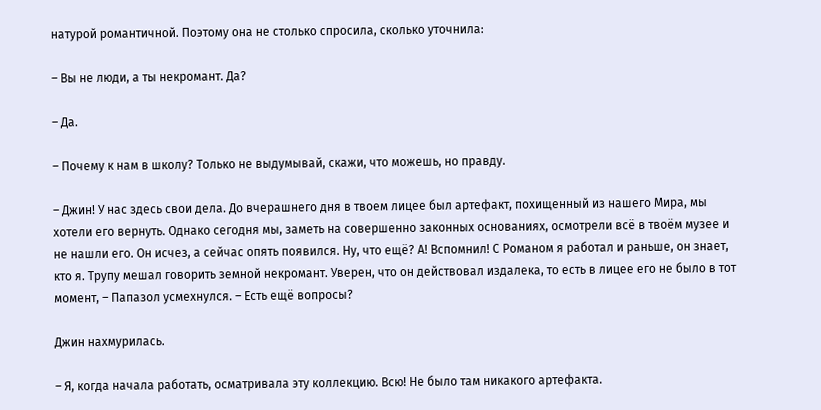натурой романтичной. Поэтому она не столько спросила, сколько уточнила:

– Вы не люди, а ты некромант. Да?

– Да.

– Почему к нам в школу? Только не выдумывай, скажи, что можешь, но правду.

– Джин! У нас здесь свои дела. До вчерашнего дня в твоем лицее был артефакт, похищенный из нашего Мира, мы хотели его вернуть. Однако сегодня мы, заметь на совершенно законных основаниях, осмотрели всё в твоём музее и не нашли его. Он исчез, а сейчас опять появился. Ну, что ещё? А! Вспомнил! С Романом я работал и раньше, он знает, кто я. Трупу мешал говорить земной некромант. Уверен, что он действовал издалека, то есть в лицее его не было в тот момент, – Папазол усмехнулся. – Есть ещё вопросы?

Джин нахмурилась.

– Я, когда начала работать, осматривала эту коллекцию. Всю! Не было там никакого артефакта.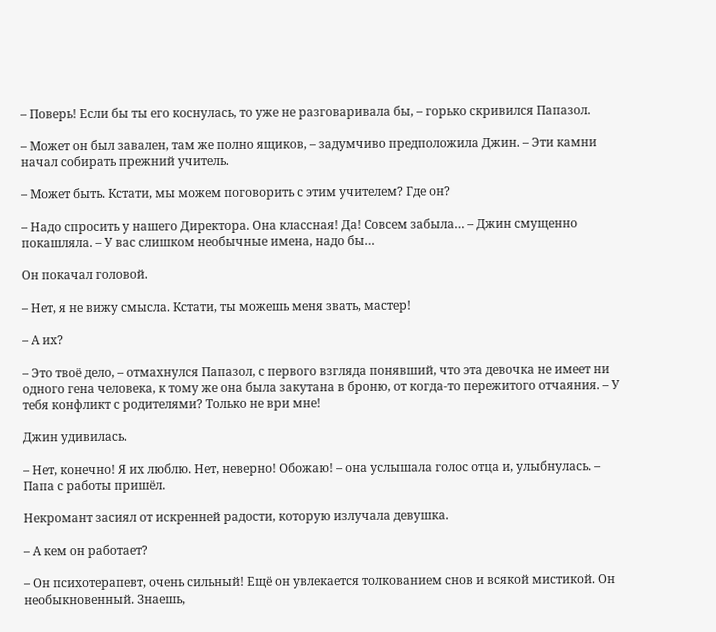– Поверь! Если бы ты его коснулась, то уже не разговаривала бы, – горько скривился Папазол.

– Может он был завален, там же полно ящиков, – задумчиво предположила Джин. – Эти камни начал собирать прежний учитель.

– Может быть. Кстати, мы можем поговорить с этим учителем? Где он?

– Надо спросить у нашего Директора. Она классная! Да! Совсем забыла… – Джин смущенно покашляла. – У вас слишком необычные имена, надо бы…

Он покачал головой.

– Нет, я не вижу смысла. Кстати, ты можешь меня звать, мастер!

– А их?

– Это твоё дело, – отмахнулся Папазол, с первого взгляда понявший, что эта девочка не имеет ни одного гена человека, к тому же она была закутана в броню, от когда-то пережитого отчаяния. – У тебя конфликт с родителями? Только не ври мне!

Джин удивилась.

– Нет, конечно! Я их люблю. Нет, неверно! Обожаю! – она услышала голос отца и, улыбнулась. – Папа с работы пришёл.

Некромант засиял от искренней радости, которую излучала девушка.

– А кем он работает?

– Он психотерапевт, очень сильный! Ещё он увлекается толкованием снов и всякой мистикой. Он необыкновенный. Знаешь,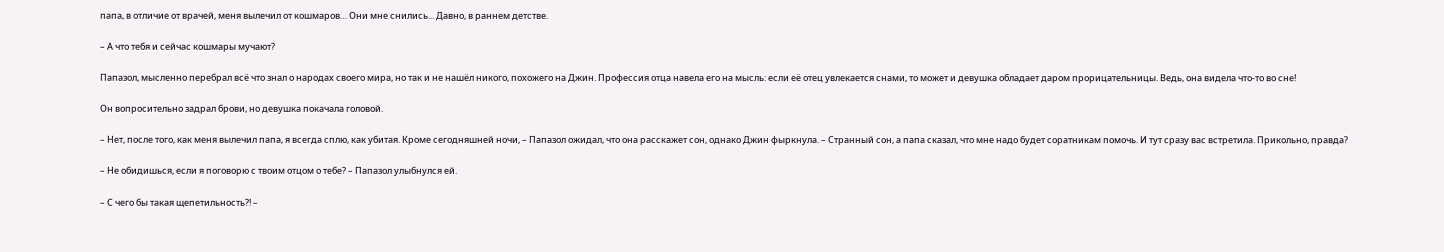папа, в отличие от врачей, меня вылечил от кошмаров… Они мне снились... Давно, в раннем детстве.

– А что тебя и сейчас кошмары мучают?

Папазол, мысленно перебрал всё что знал о народах своего мира, но так и не нашёл никого, похожего на Джин. Профессия отца навела его на мысль: если её отец увлекается снами, то может и девушка обладает даром прорицательницы. Ведь, она видела что-то во сне!

Он вопросительно задрал брови, но девушка покачала головой.

– Нет, после того, как меня вылечил папа, я всегда сплю, как убитая. Кроме сегодняшней ночи, – Папазол ожидал, что она расскажет сон, однако Джин фыркнула. – Странный сон, а папа сказал, что мне надо будет соратникам помочь. И тут сразу вас встретила. Прикольно, правда?

– Не обидишься, если я поговорю с твоим отцом о тебе? – Папазол улыбнулся ей.

– С чего бы такая щепетильность?! –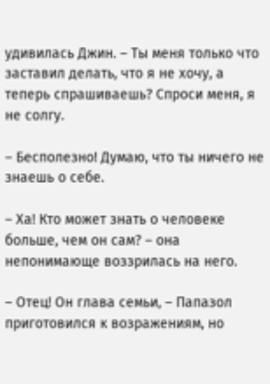удивилась Джин. – Ты меня только что заставил делать, что я не хочу, а теперь спрашиваешь? Спроси меня, я не солгу.

– Бесполезно! Думаю, что ты ничего не знаешь о себе.

– Ха! Кто может знать о человеке больше, чем он сам? – она непонимающе воззрилась на него.

– Отец! Он глава семьи, – Папазол приготовился к возражениям, но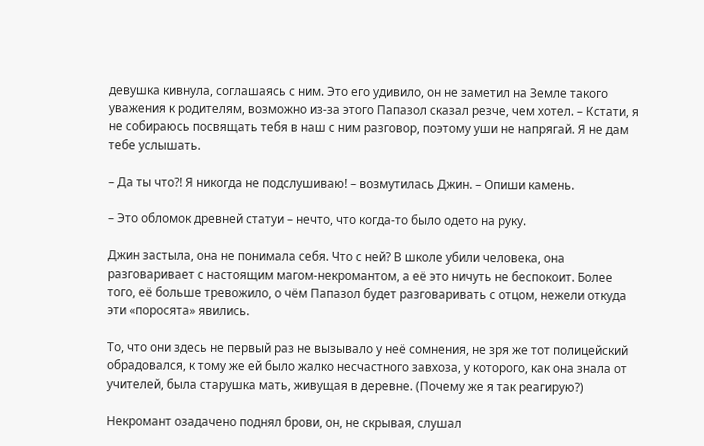девушка кивнула, соглашаясь с ним. Это его удивило, он не заметил на Земле такого уважения к родителям, возможно из-за этого Папазол сказал резче, чем хотел. – Кстати, я не собираюсь посвящать тебя в наш с ним разговор, поэтому уши не напрягай. Я не дам тебе услышать.

– Да ты что?! Я никогда не подслушиваю! – возмутилась Джин. – Опиши камень.

– Это обломок древней статуи – нечто, что когда-то было одето на руку.

Джин застыла, она не понимала себя. Что с ней? В школе убили человека, она разговаривает с настоящим магом-некромантом, а её это ничуть не беспокоит. Более того, её больше тревожило, о чём Папазол будет разговаривать с отцом, нежели откуда эти «поросята» явились.

То, что они здесь не первый раз не вызывало у неё сомнения, не зря же тот полицейский обрадовался, к тому же ей было жалко несчастного завхоза, у которого, как она знала от учителей, была старушка мать, живущая в деревне. (Почему же я так реагирую?)

Некромант озадачено поднял брови, он, не скрывая, слушал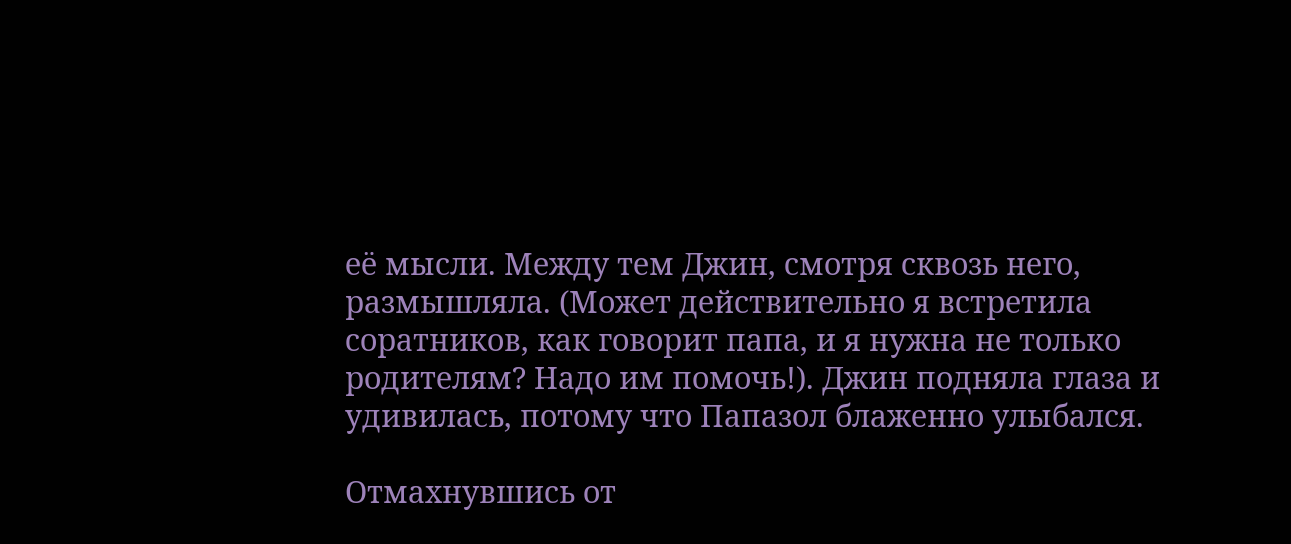её мысли. Между тем Джин, смотря сквозь него, размышляла. (Может действительно я встретила соратников, как говорит папа, и я нужна не только родителям? Надо им помочь!). Джин подняла глаза и удивилась, потому что Папазол блаженно улыбался.

Отмахнувшись от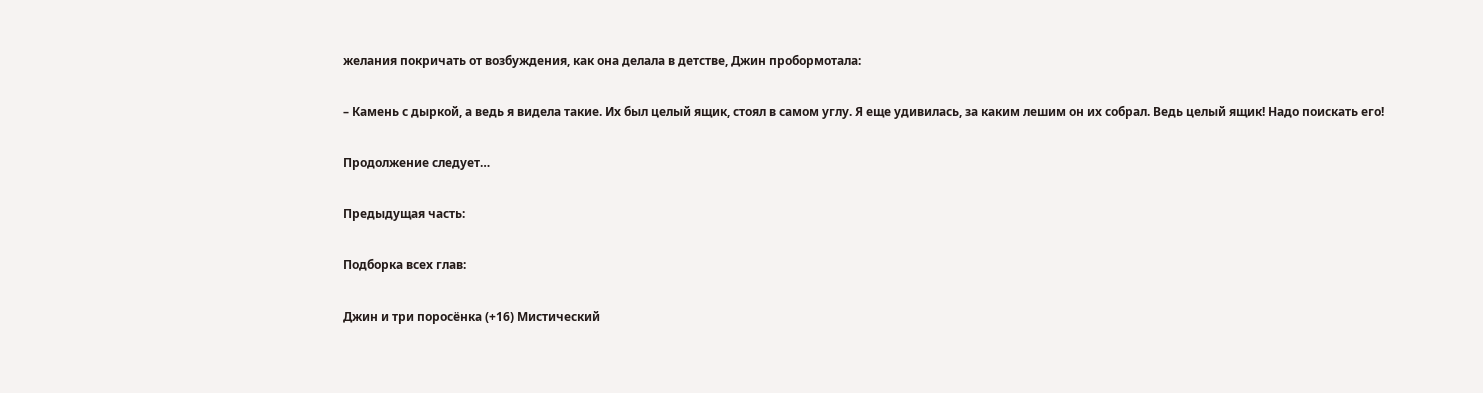желания покричать от возбуждения, как она делала в детстве, Джин пробормотала:

– Камень с дыркой, а ведь я видела такие. Их был целый ящик, стоял в самом углу. Я еще удивилась, за каким лешим он их собрал. Ведь целый ящик! Надо поискать его!

Продолжение следует…

Предыдущая часть:

Подборка всех глав:

Джин и три поросёнка (+16) Мистический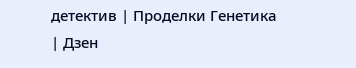детектив | Проделки Генетика | Дзен